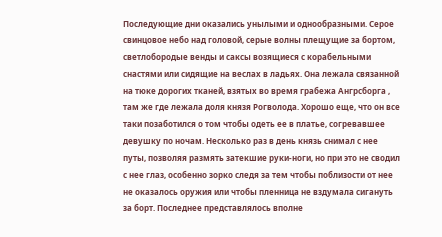Последующие дни оказались унылыми и однообразными. Серое свинцовое небо над головой, серые волны плещущие за бортом, светлобородые венды и саксы возящиеся с корабельными снастями или сидящие на веслах в ладьях. Она лежала связанной на тюке дорогих тканей, взятых во время грабежа Ангрсборга , там же где лежала доля князя Рогволода. Хорошо еще, что он все таки позаботился о том чтобы одеть ее в платье, согревавшее девушку по ночам. Несколько раз в день князь снимал с нее путы, позволяя размять затекшие руки-ноги, но при это не сводил с нее глаз, особенно зорко следя за тем чтобы поблизости от нее не оказалось оружия или чтобы пленница не вздумала сигануть за борт. Последнее представлялось вполне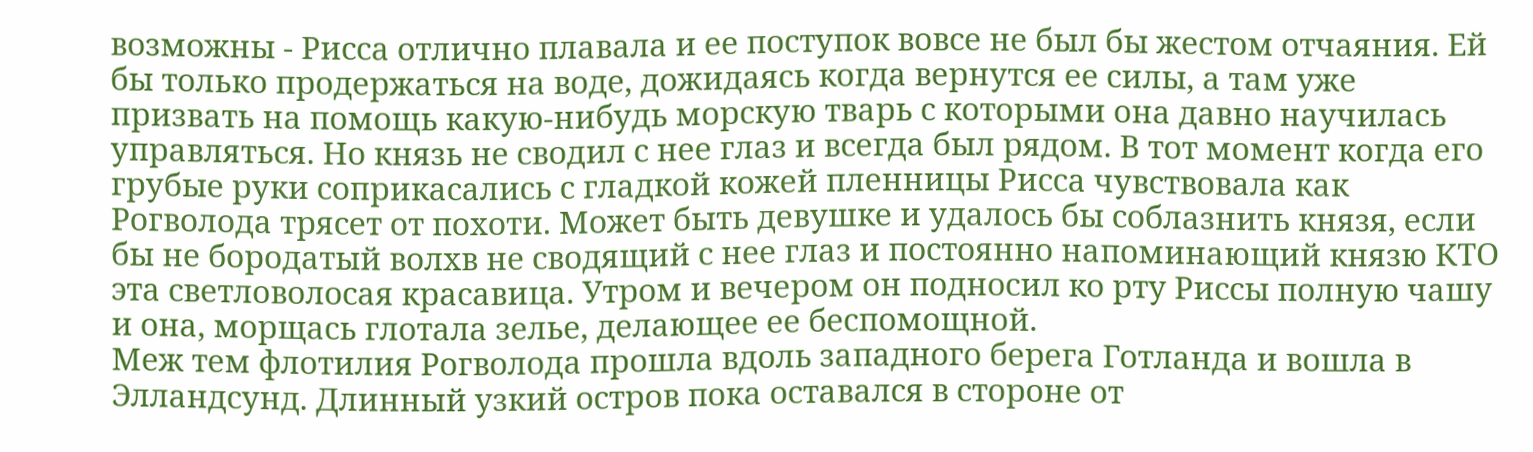возможны - Рисса отлично плавала и ее поступок вовсе не был бы жестом отчаяния. Ей бы только продержаться на воде, дожидаясь когда вернутся ее силы, а там уже призвать на помощь какую-нибудь морскую тварь с которыми она давно научилась управляться. Но князь не сводил с нее глаз и всегда был рядом. В тот момент когда его грубые руки соприкасались с гладкой кожей пленницы Рисса чувствовала как Рогволода трясет от похоти. Может быть девушке и удалось бы соблазнить князя, если бы не бородатый волхв не сводящий с нее глаз и постоянно напоминающий князю КТО эта светловолосая красавица. Утром и вечером он подносил ко рту Риссы полную чашу и она, морщась глотала зелье, делающее ее беспомощной.
Меж тем флотилия Рогволода прошла вдоль западного берега Готланда и вошла в Элландсунд. Длинный узкий остров пока оставался в стороне от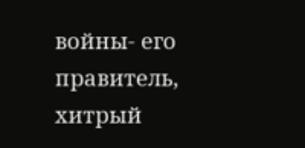войны- его правитель, хитрый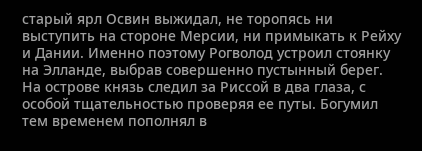старый ярл Освин выжидал, не торопясь ни выступить на стороне Мерсии, ни примыкать к Рейху и Дании. Именно поэтому Рогволод устроил стоянку на Элланде, выбрав совершенно пустынный берег. На острове князь следил за Риссой в два глаза, с особой тщательностью проверяя ее путы. Богумил тем временем пополнял в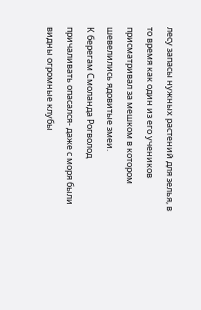лесу запасы нужных растений для зелья, в то время как один из его учеников присматривал за мешком в котором шевелились ядовитые змеи.
К берегам Смоланда Рогволод причаливать опасался- даже с моря были видны огромные клубы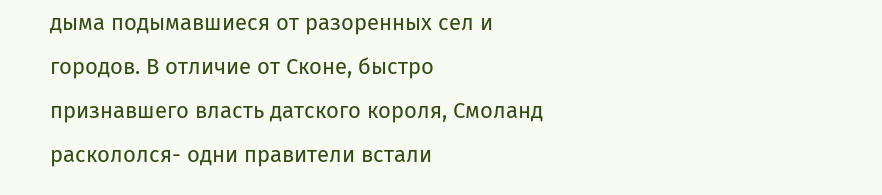дыма подымавшиеся от разоренных сел и городов. В отличие от Сконе, быстро признавшего власть датского короля, Смоланд раскололся- одни правители встали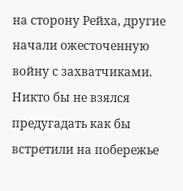на сторону Рейха, другие начали ожесточенную войну с захватчиками. Никто бы не взялся предугадать как бы встретили на побережье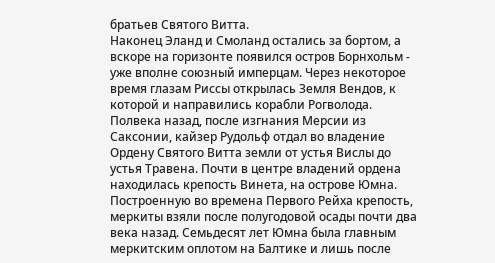братьев Святого Витта.
Наконец Эланд и Смоланд остались за бортом, а вскоре на горизонте появился остров Борнхольм - уже вполне союзный имперцам. Через некоторое время глазам Риссы открылась Земля Вендов, к которой и направились корабли Рогволода.
Полвека назад, после изгнания Мерсии из Саксонии, кайзер Рудольф отдал во владение Ордену Святого Витта земли от устья Вислы до устья Травена. Почти в центре владений ордена находилась крепость Винета, на острове Юмна. Построенную во времена Первого Рейха крепость, меркиты взяли после полугодовой осады почти два века назад. Семьдесят лет Юмна была главным меркитским оплотом на Балтике и лишь после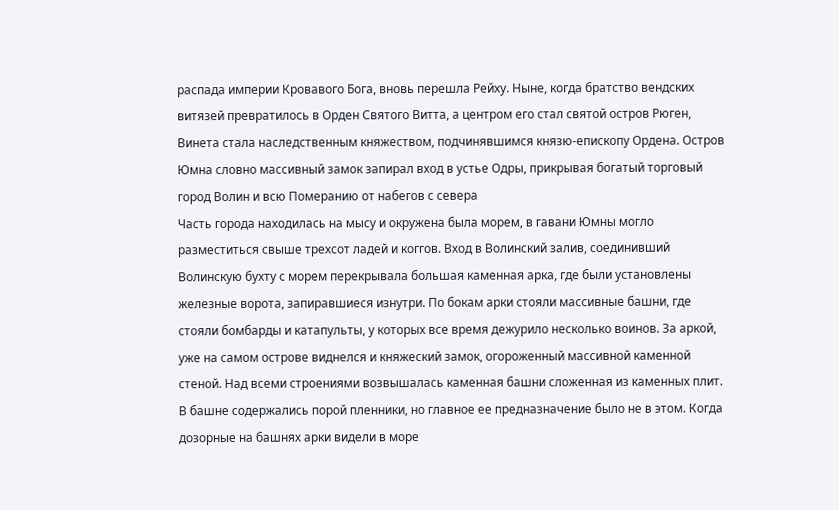распада империи Кровавого Бога, вновь перешла Рейху. Ныне, когда братство вендских витязей превратилось в Орден Святого Витта, а центром его стал святой остров Рюген, Винета стала наследственным княжеством, подчинявшимся князю-епископу Ордена. Остров Юмна словно массивный замок запирал вход в устье Одры, прикрывая богатый торговый город Волин и всю Померанию от набегов с севера
Часть города находилась на мысу и окружена была морем, в гавани Юмны могло разместиться свыше трехсот ладей и коггов. Вход в Волинский залив, соединивший Волинскую бухту с морем перекрывала большая каменная арка, где были установлены железные ворота, запиравшиеся изнутри. По бокам арки стояли массивные башни, где стояли бомбарды и катапульты, у которых все время дежурило несколько воинов. За аркой, уже на самом острове виднелся и княжеский замок, огороженный массивной каменной стеной. Над всеми строениями возвышалась каменная башни сложенная из каменных плит. В башне содержались порой пленники, но главное ее предназначение было не в этом. Когда дозорные на башнях арки видели в море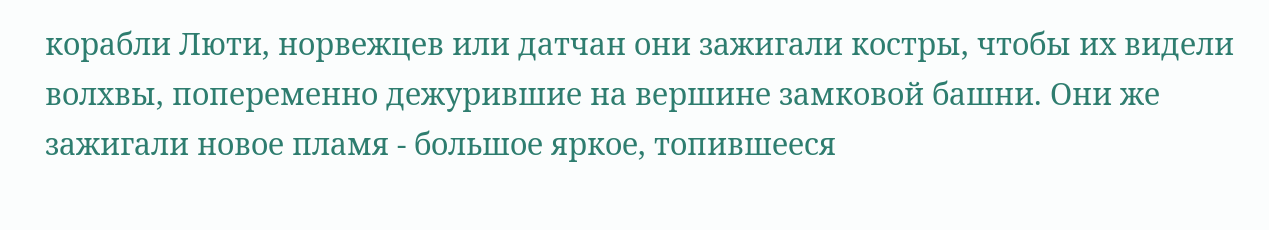корабли Люти, норвежцев или датчан они зажигали костры, чтобы их видели волхвы, попеременно дежурившие на вершине замковой башни. Они же зажигали новое пламя - большое яркое, топившееся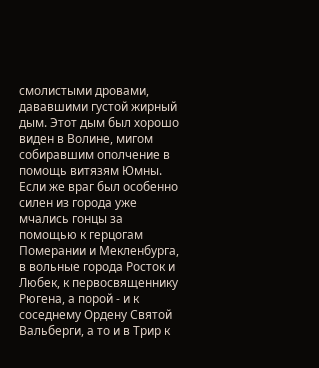смолистыми дровами, дававшими густой жирный дым. Этот дым был хорошо виден в Волине, мигом собиравшим ополчение в помощь витязям Юмны. Если же враг был особенно силен из города уже мчались гонцы за помощью к герцогам Померании и Мекленбурга, в вольные города Росток и Любек, к первосвященнику Рюгена, а порой - и к соседнему Ордену Святой Вальберги, а то и в Трир к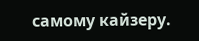самому кайзеру.